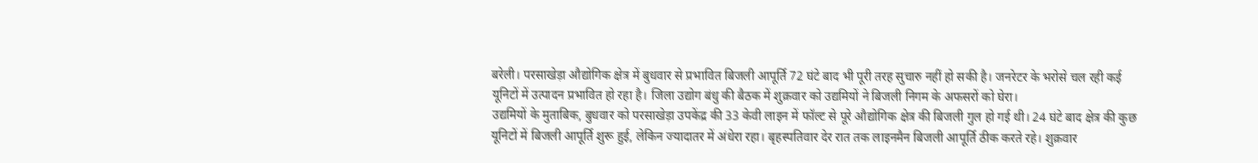बरेली। परसाखेड़ा औद्योगिक क्षेत्र में बुधवार से प्रभावित बिजली आपूर्ति 72 घंटे बाद भी पूरी तरह सुचारु नहीं हो सकी है। जनरेटर के भरोसे चल रही कई यूनिटों में उत्पादन प्रभावित हो रहा है। जिला उद्योग बंधु की बैठक में शुक्रवार को उद्यमियों ने बिजली निगम के अफसरों को घेरा।
उद्यमियों के मुताबिक, बुधवार को परसाखेड़ा उपकेंद्र की 33 केवी लाइन में फॉल्ट से पूरे औद्योगिक क्षेत्र की बिजली गुल हो गई थी। 24 घंटे बाद क्षेत्र की कुछ यूनिटों में बिजली आपूर्ति शुरू हुई, लेकिन ज्यादातर में अंधेरा रहा। बृहस्पतिवार देर रात तक लाइनमैन बिजली आपूर्ति ठीक करते रहे। शुक्रवार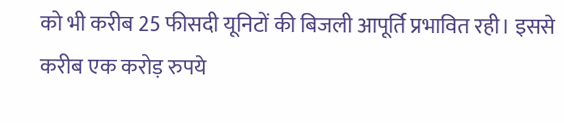को भी करीब 25 फीसदी यूनिटों की बिजली आपूर्ति प्रभावित रही। इससे करीब एक करोड़ रुपये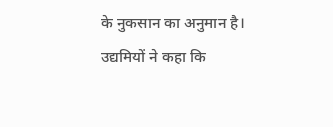के नुकसान का अनुमान है।
उद्यमियों ने कहा कि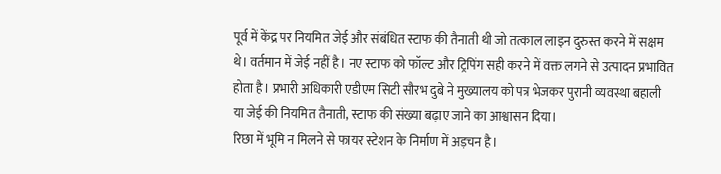पूर्व में केंद्र पर नियमित जेई और संबंधित स्टाफ की तैनाती थी जो तत्काल लाइन दुरुस्त करने में सक्षम थे। वर्तमान में जेई नहीं है। नए स्टाफ को फॉल्ट और ट्रिपिंग सही करने में वक्त लगने से उत्पादन प्रभावित होता है। प्रभारी अधिकारी एडीएम सिटी सौरभ दुबे ने मुख्यालय को पत्र भेजकर पुरानी व्यवस्था बहाली या जेई की नियमित तैनाती, स्टाफ की संख्या बढ़ाए जाने का आश्वासन दिया।
रिछा में भूमि न मिलने से फायर स्टेशन के निर्माण में अड़चन है।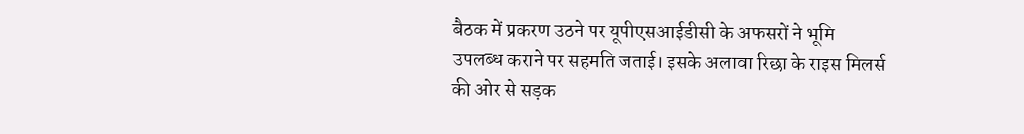बैठक में प्रकरण उठने पर यूपीएसआईडीसी के अफसरों ने भूमि उपलब्ध कराने पर सहमति जताई। इसके अलावा रिछा के राइस मिलर्स की ओर से सड़क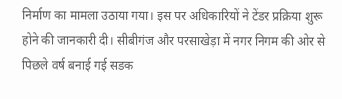निर्माण का मामला उठाया गया। इस पर अधिकारियों ने टेंडर प्रक्रिया शुरू होने की जानकारी दी। सीबीगंज और परसाखेड़ा में नगर निगम की ओर से पिछले वर्ष बनाई गई सडक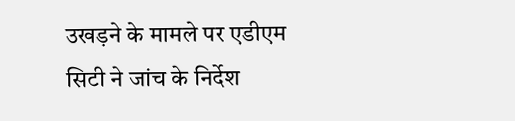उखड़ने के मामले पर एडीएम सिटी ने जांच के निर्देश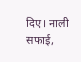दिए। नाली सफाई,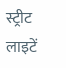स्ट्रीट लाइटें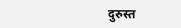दुरुस्त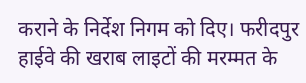कराने के निर्देश निगम को दिए। फरीदपुर हाईवे की खराब लाइटों की मरम्मत के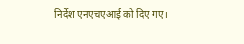निर्देश एनएचएआई को दिए गए।